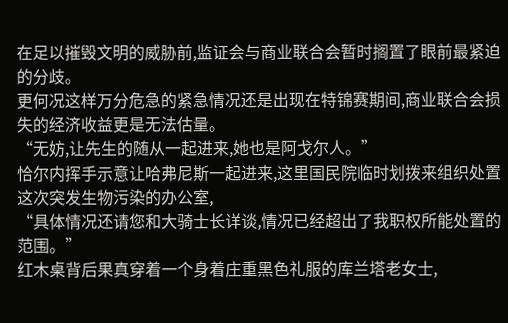在足以摧毁文明的威胁前,监证会与商业联合会暂时搁置了眼前最紧迫的分歧。
更何况这样万分危急的紧急情况还是出现在特锦赛期间,商业联合会损失的经济收益更是无法估量。
“无妨,让先生的随从一起进来,她也是阿戈尔人。”
恰尔内挥手示意让哈弗尼斯一起进来,这里国民院临时划拨来组织处置这次突发生物污染的办公室,
“具体情况还请您和大骑士长详谈,情况已经超出了我职权所能处置的范围。”
红木桌背后果真穿着一个身着庄重黑色礼服的库兰塔老女士,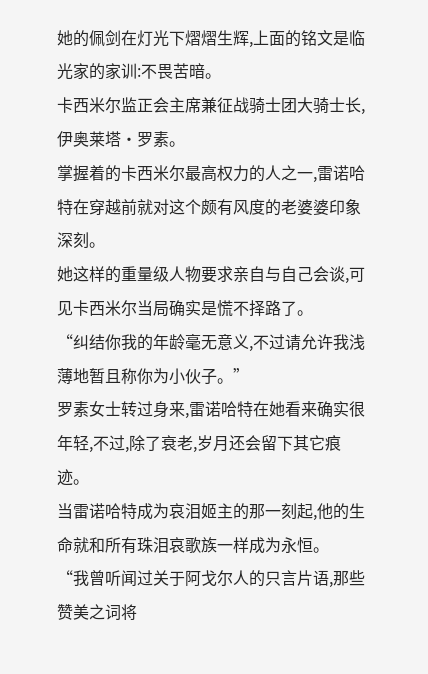她的佩剑在灯光下熠熠生辉,上面的铭文是临光家的家训:不畏苦暗。
卡西米尔监正会主席兼征战骑士团大骑士长,伊奥莱塔·罗素。
掌握着的卡西米尔最高权力的人之一,雷诺哈特在穿越前就对这个颇有风度的老婆婆印象深刻。
她这样的重量级人物要求亲自与自己会谈,可见卡西米尔当局确实是慌不择路了。
“纠结你我的年龄毫无意义,不过请允许我浅薄地暂且称你为小伙子。”
罗素女士转过身来,雷诺哈特在她看来确实很年轻,不过,除了衰老,岁月还会留下其它痕迹。
当雷诺哈特成为哀泪姬主的那一刻起,他的生命就和所有珠泪哀歌族一样成为永恒。
“我曾听闻过关于阿戈尔人的只言片语,那些赞美之词将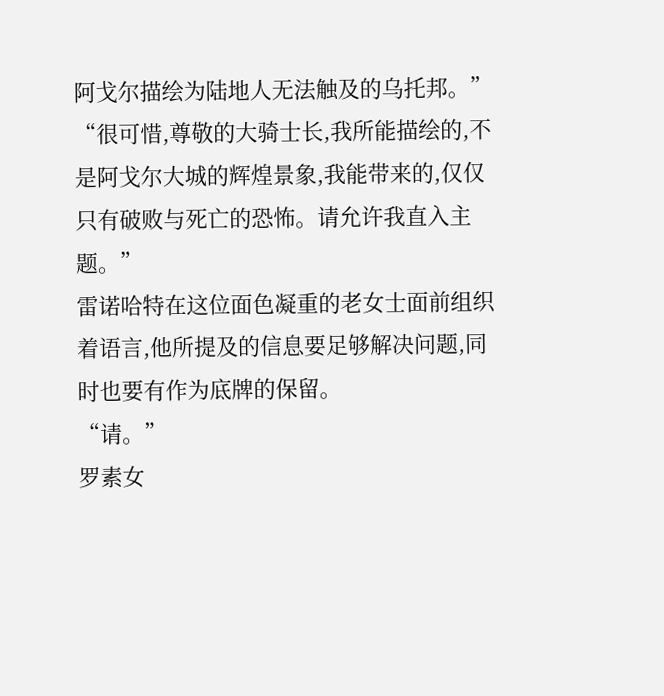阿戈尔描绘为陆地人无法触及的乌托邦。”
“很可惜,尊敬的大骑士长,我所能描绘的,不是阿戈尔大城的辉煌景象,我能带来的,仅仅只有破败与死亡的恐怖。请允许我直入主题。”
雷诺哈特在这位面色凝重的老女士面前组织着语言,他所提及的信息要足够解决问题,同时也要有作为底牌的保留。
“请。”
罗素女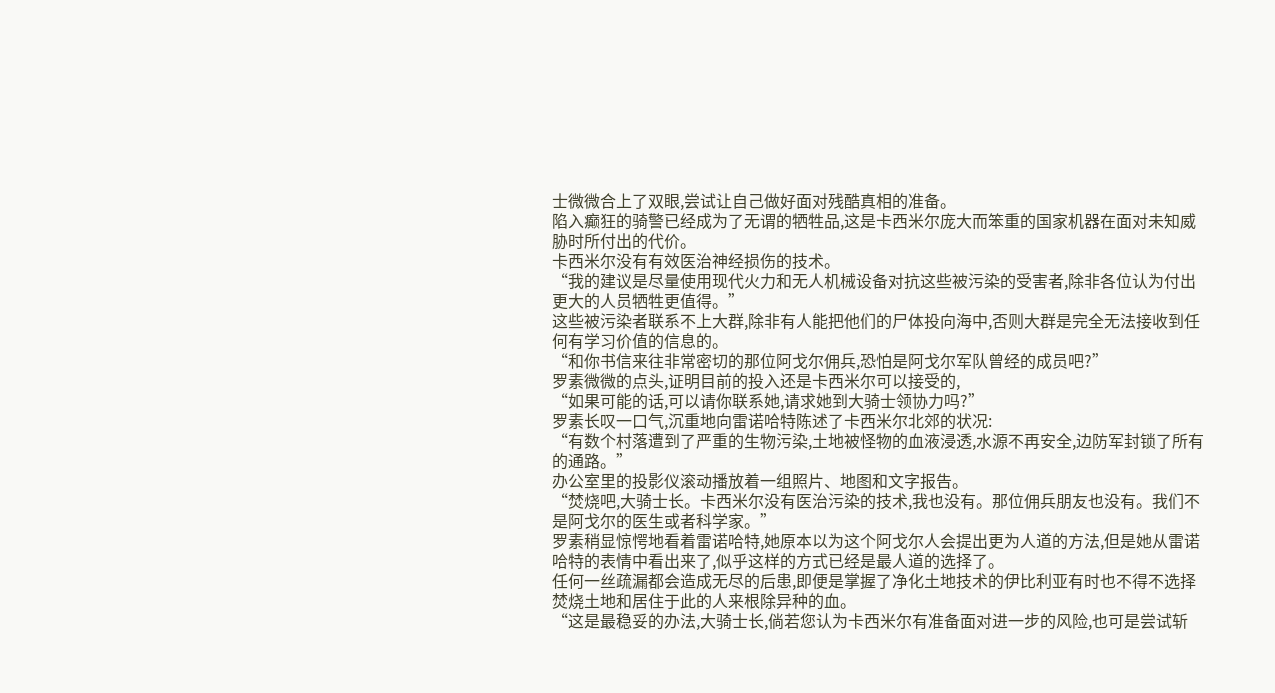士微微合上了双眼,尝试让自己做好面对残酷真相的准备。
陷入癫狂的骑警已经成为了无谓的牺牲品,这是卡西米尔庞大而笨重的国家机器在面对未知威胁时所付出的代价。
卡西米尔没有有效医治神经损伤的技术。
“我的建议是尽量使用现代火力和无人机械设备对抗这些被污染的受害者,除非各位认为付出更大的人员牺牲更值得。”
这些被污染者联系不上大群,除非有人能把他们的尸体投向海中,否则大群是完全无法接收到任何有学习价值的信息的。
“和你书信来往非常密切的那位阿戈尔佣兵,恐怕是阿戈尔军队曾经的成员吧?”
罗素微微的点头,证明目前的投入还是卡西米尔可以接受的,
“如果可能的话,可以请你联系她,请求她到大骑士领协力吗?”
罗素长叹一口气,沉重地向雷诺哈特陈述了卡西米尔北郊的状况:
“有数个村落遭到了严重的生物污染,土地被怪物的血液浸透,水源不再安全,边防军封锁了所有的通路。”
办公室里的投影仪滚动播放着一组照片、地图和文字报告。
“焚烧吧,大骑士长。卡西米尔没有医治污染的技术,我也没有。那位佣兵朋友也没有。我们不是阿戈尔的医生或者科学家。”
罗素稍显惊愕地看着雷诺哈特,她原本以为这个阿戈尔人会提出更为人道的方法,但是她从雷诺哈特的表情中看出来了,似乎这样的方式已经是最人道的选择了。
任何一丝疏漏都会造成无尽的后患,即便是掌握了净化土地技术的伊比利亚有时也不得不选择焚烧土地和居住于此的人来根除异种的血。
“这是最稳妥的办法,大骑士长,倘若您认为卡西米尔有准备面对进一步的风险,也可是尝试斩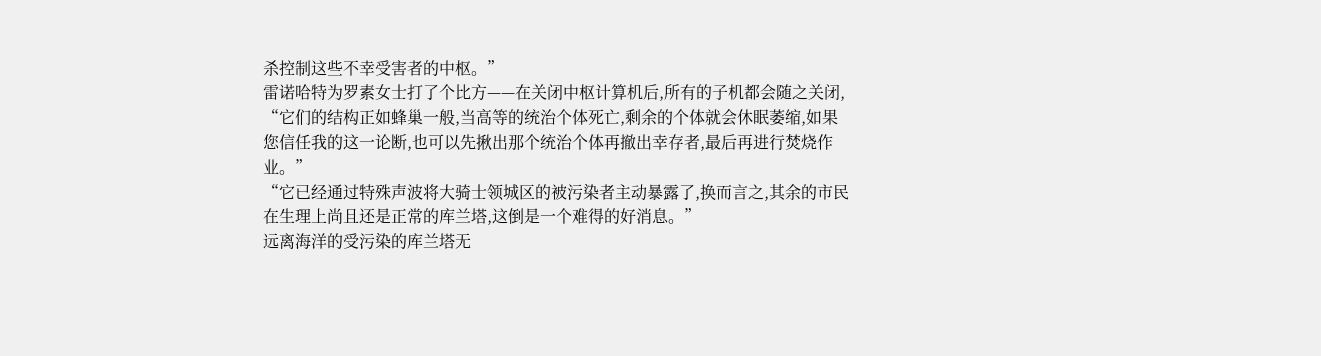杀控制这些不幸受害者的中枢。”
雷诺哈特为罗素女士打了个比方——在关闭中枢计算机后,所有的子机都会随之关闭,
“它们的结构正如蜂巢一般,当高等的统治个体死亡,剩余的个体就会休眠萎缩,如果您信任我的这一论断,也可以先揪出那个统治个体再撤出幸存者,最后再进行焚烧作业。”
“它已经通过特殊声波将大骑士领城区的被污染者主动暴露了,换而言之,其余的市民在生理上尚且还是正常的库兰塔,这倒是一个难得的好消息。”
远离海洋的受污染的库兰塔无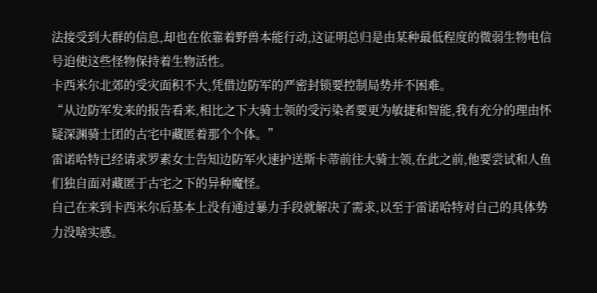法接受到大群的信息,却也在依靠着野兽本能行动,这证明总归是由某种最低程度的微弱生物电信号迫使这些怪物保持着生物活性。
卡西米尔北郊的受灾面积不大,凭借边防军的严密封锁要控制局势并不困难。
“从边防军发来的报告看来,相比之下大骑士领的受污染者要更为敏捷和智能,我有充分的理由怀疑深渊骑士团的古宅中藏匿着那个个体。”
雷诺哈特已经请求罗素女士告知边防军火速护送斯卡蒂前往大骑士领,在此之前,他要尝试和人鱼们独自面对藏匿于古宅之下的异种魔怪。
自己在来到卡西米尔后基本上没有通过暴力手段就解决了需求,以至于雷诺哈特对自己的具体势力没啥实感。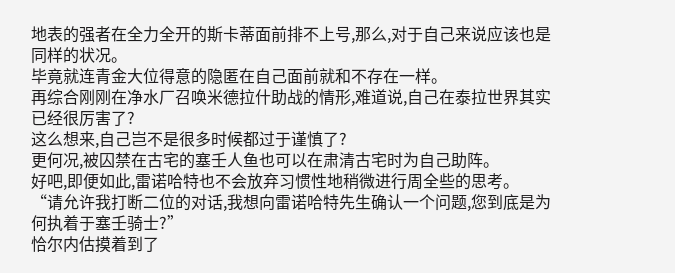地表的强者在全力全开的斯卡蒂面前排不上号,那么,对于自己来说应该也是同样的状况。
毕竟就连青金大位得意的隐匿在自己面前就和不存在一样。
再综合刚刚在净水厂召唤米德拉什助战的情形,难道说,自己在泰拉世界其实已经很厉害了?
这么想来,自己岂不是很多时候都过于谨慎了?
更何况,被囚禁在古宅的塞壬人鱼也可以在肃清古宅时为自己助阵。
好吧,即便如此,雷诺哈特也不会放弃习惯性地稍微进行周全些的思考。
“请允许我打断二位的对话,我想向雷诺哈特先生确认一个问题,您到底是为何执着于塞壬骑士?”
恰尔内估摸着到了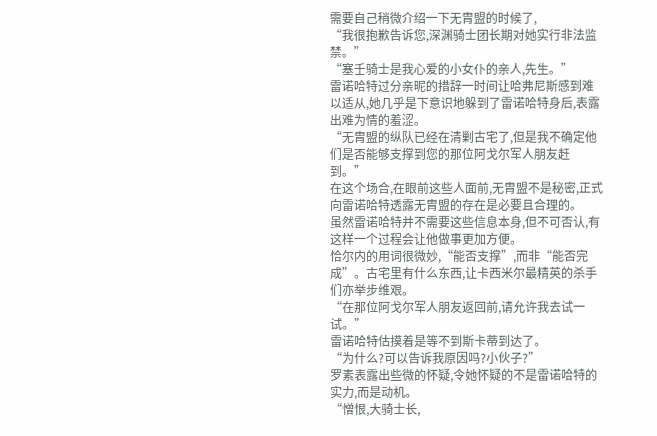需要自己稍微介绍一下无胄盟的时候了,
“我很抱歉告诉您,深渊骑士团长期对她实行非法监禁。”
“塞壬骑士是我心爱的小女仆的亲人,先生。”
雷诺哈特过分亲昵的措辞一时间让哈弗尼斯感到难以适从,她几乎是下意识地躲到了雷诺哈特身后,表露出难为情的羞涩。
“无胄盟的纵队已经在清剿古宅了,但是我不确定他们是否能够支撑到您的那位阿戈尔军人朋友赶到。”
在这个场合,在眼前这些人面前,无胄盟不是秘密,正式向雷诺哈特透露无胄盟的存在是必要且合理的。
虽然雷诺哈特并不需要这些信息本身,但不可否认,有这样一个过程会让他做事更加方便。
恰尔内的用词很微妙,“能否支撑”,而非“能否完成”。古宅里有什么东西,让卡西米尔最精英的杀手们亦举步维艰。
“在那位阿戈尔军人朋友返回前,请允许我去试一试。”
雷诺哈特估摸着是等不到斯卡蒂到达了。
“为什么?可以告诉我原因吗?小伙子?”
罗素表露出些微的怀疑,令她怀疑的不是雷诺哈特的实力,而是动机。
“憎恨,大骑士长,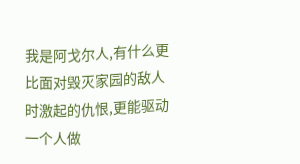我是阿戈尔人,有什么更比面对毁灭家园的敌人时激起的仇恨,更能驱动一个人做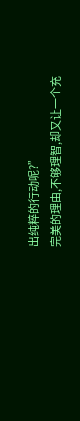出纯粹的行动呢?”
完美的理由,不够理智,却又让一个充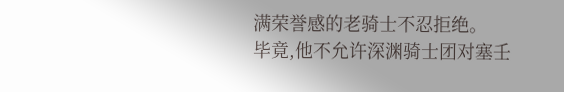满荣誉感的老骑士不忍拒绝。
毕竟,他不允许深渊骑士团对塞壬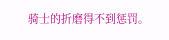骑士的折磨得不到惩罚。